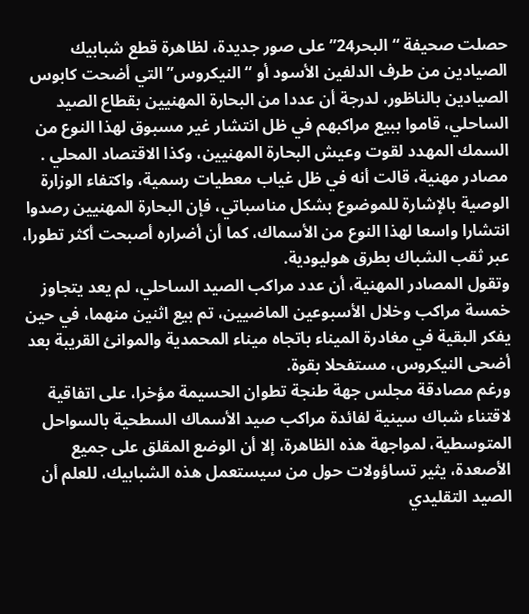حصلت صحيفة “البحر24” على صور جديدة، لظاهرة قطع شبابيك الصيادين من طرف الدلفين الأسود أو “النيكروس” التي أضحت كابوس الصيادين بالناظور، لدرجة أن عددا من البحارة المهنيين بقطاع الصيد الساحلي، قاموا ببيع مراكبهم في ظل انتشار غير مسبوق لهذا النوع من السمك المهدد لقوت وعيش البحارة المهنيين، وكذا الاقتصاد المحلي .
مصادر مهنية، قالت أنه في ظل غياب معطيات رسمية، واكتفاء الوزارة الوصية بالإشارة للموضوع بشكل مناسباتي، فإن البحارة المهنيين رصدوا انتشارا واسعا لهذا النوع من الأسماك، كما أن أضراره أصبحت أكثر تطورا، عبر ثقب الشباك بطرق هوليودية.
وتقول المصادر المهنية، أن عدد مراكب الصيد الساحلي، لم يعد يتجاوز خمسة مراكب وخلال الأسبوعين الماضيين، تم بيع اثنين منهما، في حين يفكر البقية في مغادرة الميناء باتجاه ميناء المحمدية والموانئ القريبة بعد أضحى النيكروس، مستفحلا بقوة.
ورغم مصادقة مجلس جهة طنجة تطوان الحسيمة مؤخرا، على اتفاقية لاقتناء شباك سينية لفائدة مراكب صيد الأسماك السطحية بالسواحل المتوسطية، لمواجهة هذه الظاهرة، إلا أن الوضع المقلق على جميع الأصعدة، يثير تساؤولات حول من سيستعمل هذه الشبابيك، للعلم أن الصيد التقليدي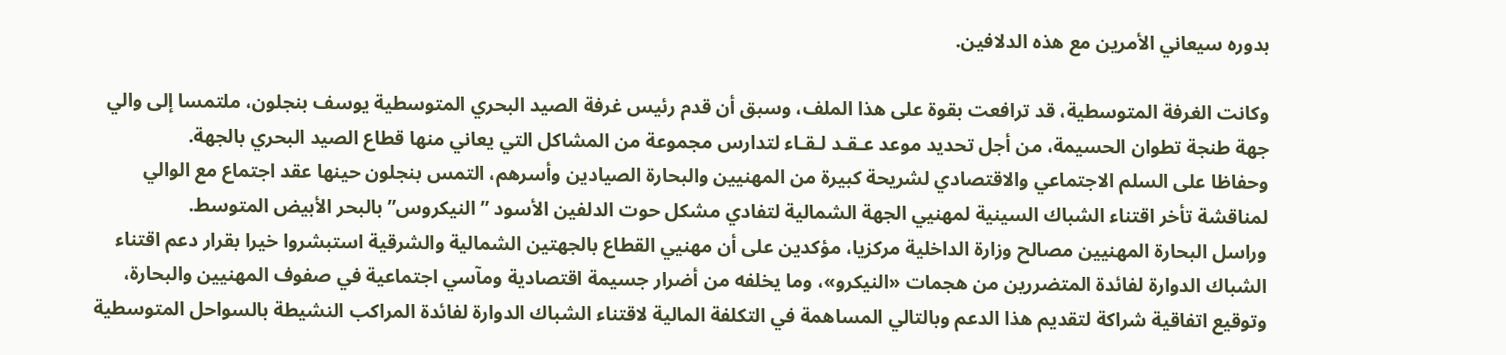بدوره سيعاني الأمرين مع هذه الدلافين.

وكانت الغرفة المتوسطية، قد ترافعت بقوة على هذا الملف، وسبق أن قدم رئيس غرفة الصيد البحري المتوسطية يوسف بنجلون، ملتمسا إلى والي جهة طنجة تطوان الحسيمة، من أجل تحديد موعد عـقـد لـقـاء لتدارس مجموعة من المشاكل التي يعاني منها قطاع الصيد البحري بالجهة.
وحفاظا على السلم الاجتماعي والاقتصادي لشريحة كبيرة من المهنيين والبحارة الصيادين وأسرهم، التمس بنجلون حينها عقد اجتماع مع الوالي لمناقشة تأخر اقتناء الشباك السينية لمهنيي الجهة الشمالية لتفادي مشكل حوت الدلفين الأسود ” النيكروس” بالبحر الأبيض المتوسط.
وراسل البحارة المهنيين مصالح وزارة الداخلية مركزيا، مؤكدين على أن مهنيي القطاع بالجهتين الشمالية والشرقية استبشروا خيرا بقرار دعم اقتناء الشباك الدوارة لفائدة المتضررين من هجمات «النيكرو»، وما يخلفه من أضرار جسيمة اقتصادية ومآسي اجتماعية في صفوف المهنيين والبحارة، وتوقيع اتفاقية شراكة لتقديم هذا الدعم وبالتالي المساهمة في التكلفة المالية لاقتناء الشباك الدوارة لفائدة المراكب النشيطة بالسواحل المتوسطية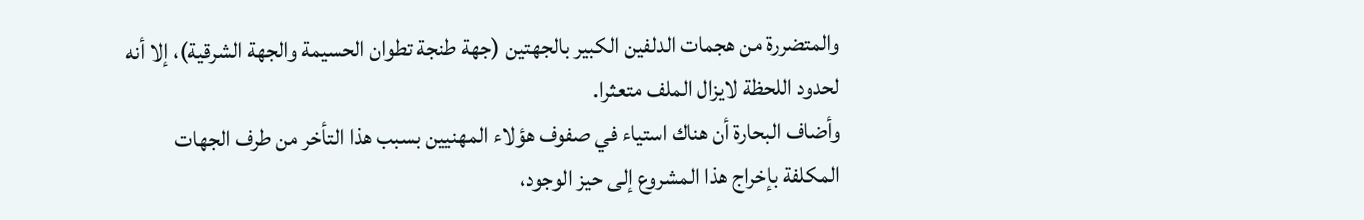والمتضررة من هجمات الدلفين الكبير بالجهتين (جهة طنجة تطوان الحسيمة والجهة الشرقية)، إلا أنه لحدود اللحظة لايزال الملف متعثرا.
وأضاف البحارة أن هناك استياء في صفوف هؤلاء المهنيين بسبب هذا التأخر من طرف الجهات المكلفة بإخراج هذا المشروع إلى حيز الوجود،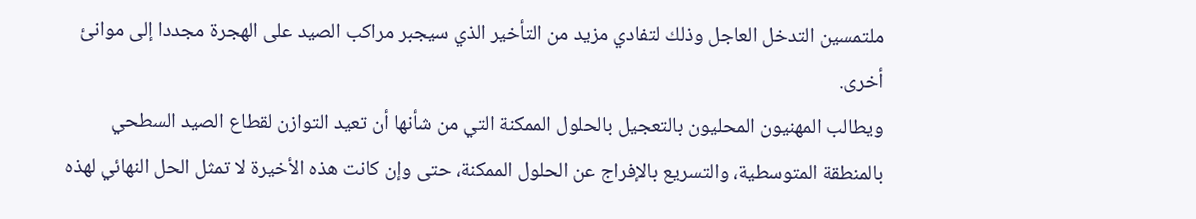ملتمسين التدخل العاجل وذلك لتفادي مزيد من التأخير الذي سيجبر مراكب الصيد على الهجرة مجددا إلى موانئ أخرى.
ويطالب المهنيون المحليون بالتعجيل بالحلول الممكنة التي من شأنها أن تعيد التوازن لقطاع الصيد السطحي بالمنطقة المتوسطية، والتسريع بالإفراج عن الحلول الممكنة، حتى وإن كانت هذه الأخيرة لا تمثل الحل النهائي لهذه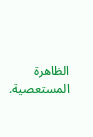الظاهرة المستعصية.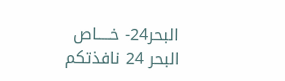البحر24- خـــــاص
البحر 24 نافذتكم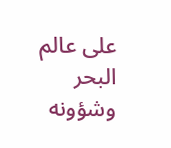على عالم البحر وشؤونه